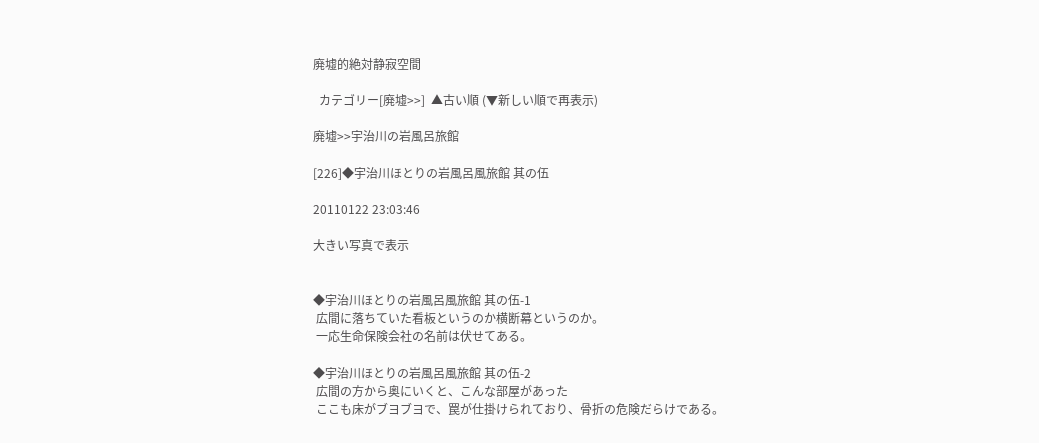廃墟的絶対静寂空間

  カテゴリー[廃墟>>]  ▲古い順 (▼新しい順で再表示)

廃墟>>宇治川の岩風呂旅館

[226]◆宇治川ほとりの岩風呂風旅館 其の伍

20110122 23:03:46

大きい写真で表示


◆宇治川ほとりの岩風呂風旅館 其の伍-1
 広間に落ちていた看板というのか横断幕というのか。
 一応生命保険会社の名前は伏せてある。

◆宇治川ほとりの岩風呂風旅館 其の伍-2
 広間の方から奥にいくと、こんな部屋があった
 ここも床がブヨブヨで、罠が仕掛けられており、骨折の危険だらけである。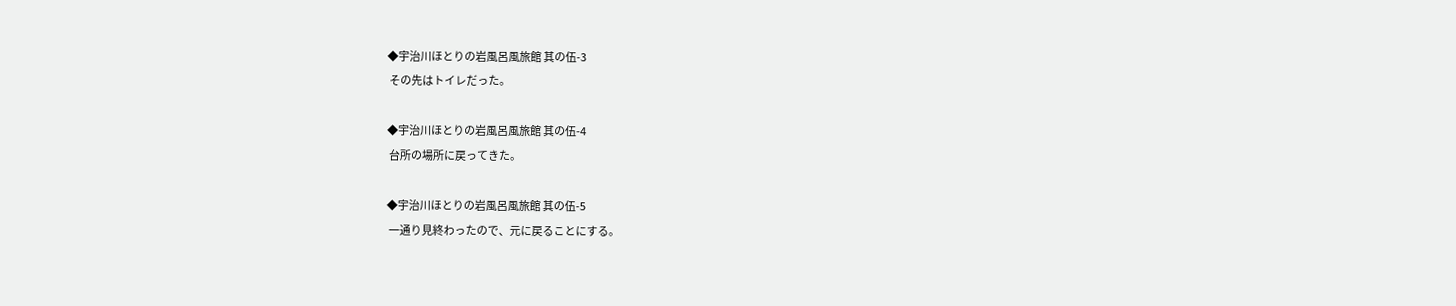◆宇治川ほとりの岩風呂風旅館 其の伍-3
 その先はトイレだった。

◆宇治川ほとりの岩風呂風旅館 其の伍-4
 台所の場所に戻ってきた。

◆宇治川ほとりの岩風呂風旅館 其の伍-5
 一通り見終わったので、元に戻ることにする。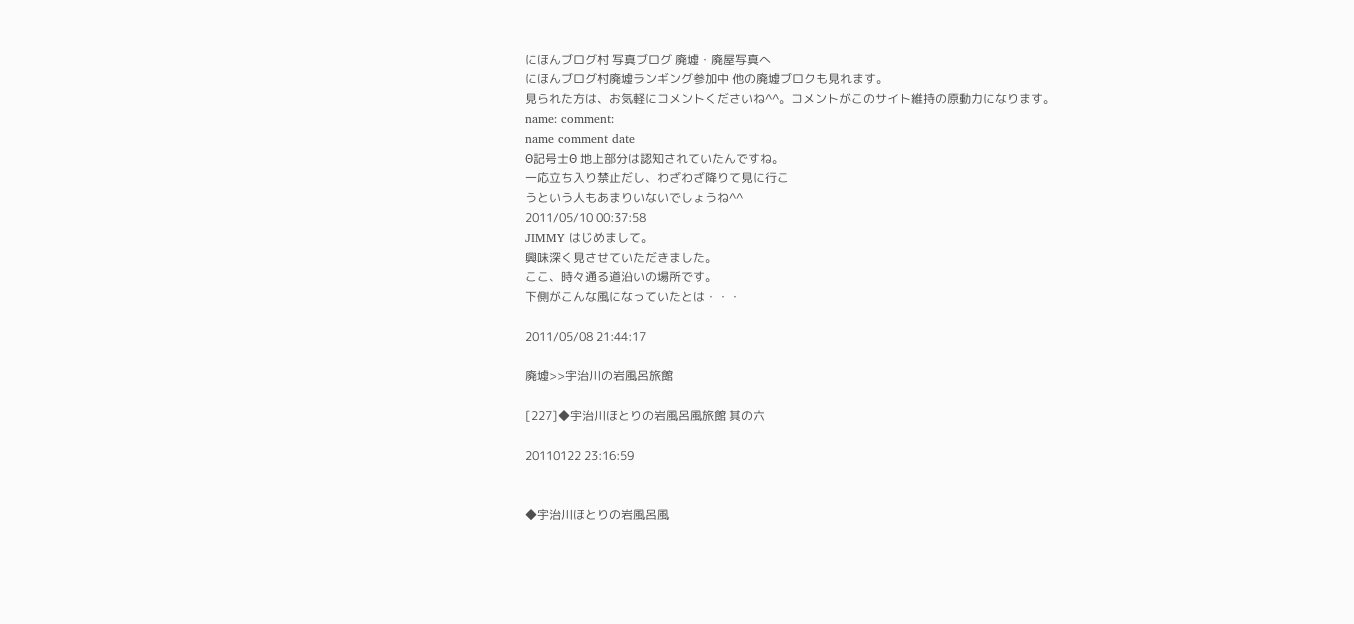にほんブログ村 写真ブログ 廃墟・廃屋写真へ
にほんブログ村廃墟ランギング参加中 他の廃墟ブロクも見れます。
見られた方は、お気軽にコメントくださいね^^。コメントがこのサイト維持の原動力になります。
name: comment:
name comment date
Θ記号士Θ 地上部分は認知されていたんですね。
一応立ち入り禁止だし、わざわざ降りて見に行こ
うという人もあまりいないでしょうね^^
2011/05/10 00:37:58
JIMMY はじめまして。
興味深く見させていただきました。
ここ、時々通る道沿いの場所です。
下側がこんな風になっていたとは・・・

2011/05/08 21:44:17

廃墟>>宇治川の岩風呂旅館

[227]◆宇治川ほとりの岩風呂風旅館 其の六

20110122 23:16:59


◆宇治川ほとりの岩風呂風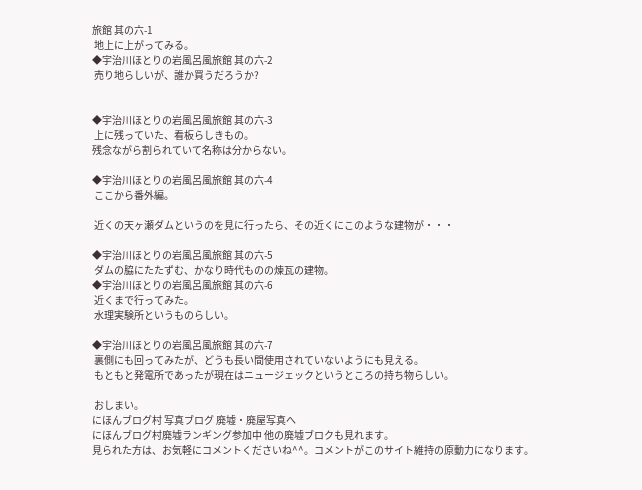旅館 其の六-1
 地上に上がってみる。
◆宇治川ほとりの岩風呂風旅館 其の六-2
 売り地らしいが、誰か買うだろうか?


◆宇治川ほとりの岩風呂風旅館 其の六-3
 上に残っていた、看板らしきもの。
残念ながら割られていて名称は分からない。

◆宇治川ほとりの岩風呂風旅館 其の六-4
 ここから番外編。

 近くの天ヶ瀬ダムというのを見に行ったら、その近くにこのような建物が・・・

◆宇治川ほとりの岩風呂風旅館 其の六-5
 ダムの脇にたたずむ、かなり時代ものの煉瓦の建物。
◆宇治川ほとりの岩風呂風旅館 其の六-6
 近くまで行ってみた。
 水理実験所というものらしい。

◆宇治川ほとりの岩風呂風旅館 其の六-7
 裏側にも回ってみたが、どうも長い間使用されていないようにも見える。
 もともと発電所であったが現在はニュージェックというところの持ち物らしい。

 おしまい。
にほんブログ村 写真ブログ 廃墟・廃屋写真へ
にほんブログ村廃墟ランギング参加中 他の廃墟ブロクも見れます。
見られた方は、お気軽にコメントくださいね^^。コメントがこのサイト維持の原動力になります。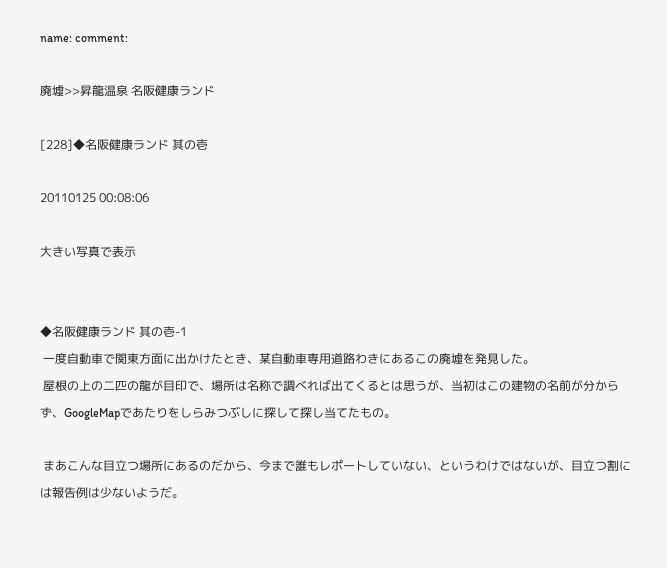name: comment:

廃墟>>昇龍温泉 名阪健康ランド

[228]◆名阪健康ランド 其の壱

20110125 00:08:06

大きい写真で表示


◆名阪健康ランド 其の壱-1
 一度自動車で関東方面に出かけたとき、某自動車専用道路わきにあるこの廃墟を発見した。
 屋根の上の二匹の龍が目印で、場所は名称で調べれば出てくるとは思うが、当初はこの建物の名前が分からず、GoogleMapであたりをしらみつぶしに探して探し当てたもの。

 まあこんな目立つ場所にあるのだから、今まで誰もレポートしていない、というわけではないが、目立つ割には報告例は少ないようだ。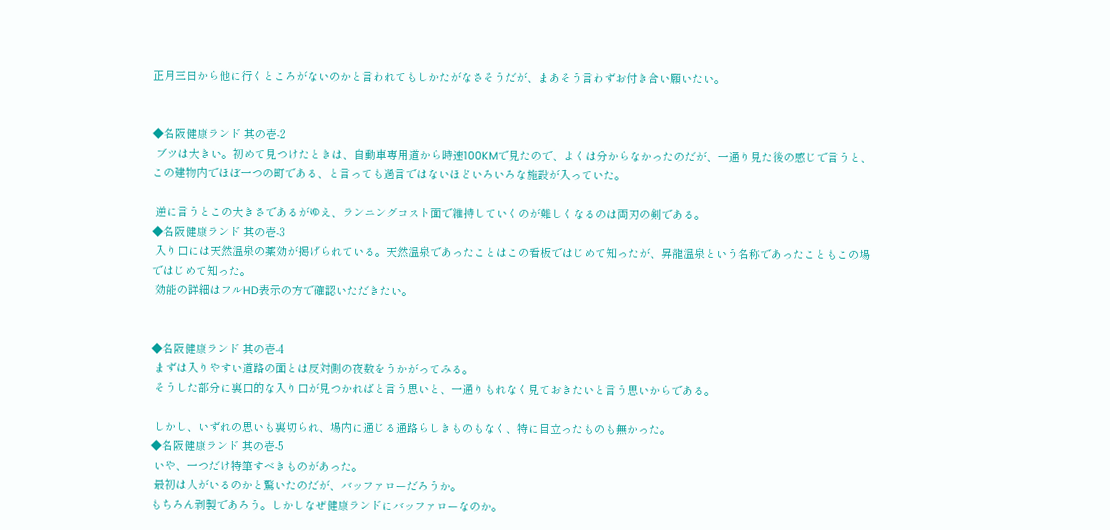正月三日から他に行くところがないのかと言われてもしかたがなさそうだが、まあそう言わずお付き合い願いたい。


◆名阪健康ランド 其の壱-2
 ブツは大きい。初めて見つけたときは、自動車専用道から時速100KMで見たので、よくは分からなかったのだが、一通り見た後の感じで言うと、この建物内でほぼ一つの町である、と言っても過言ではないほどいろいろな施設が入っていた。

 逆に言うとこの大きさであるがゆえ、ランニングコスト面で維持していくのが難しくなるのは両刃の剣である。
◆名阪健康ランド 其の壱-3
 入り口には天然温泉の薬効が掲げられている。天然温泉であったことはこの看板ではじめて知ったが、昇龍温泉という名称であったこともこの場ではじめて知った。
 効能の詳細はフルHD表示の方で確認いただきたい。


◆名阪健康ランド 其の壱-4
 まずは入りやすい道路の面とは反対側の夜数をうかがってみる。
 そうした部分に裏口的な入り口が見つかればと言う思いと、一通りもれなく見ておきたいと言う思いからである。

 しかし、いずれの思いも裏切られ、場内に通じる通路らしきものもなく、特に目立ったものも無かった。
◆名阪健康ランド 其の壱-5
 いや、一つだけ特筆すべきものがあった。
 最初は人がいるのかと驚いたのだが、バッファローだろうか。
もちろん剥製であろう。しかしなぜ健康ランドにバッファローなのか。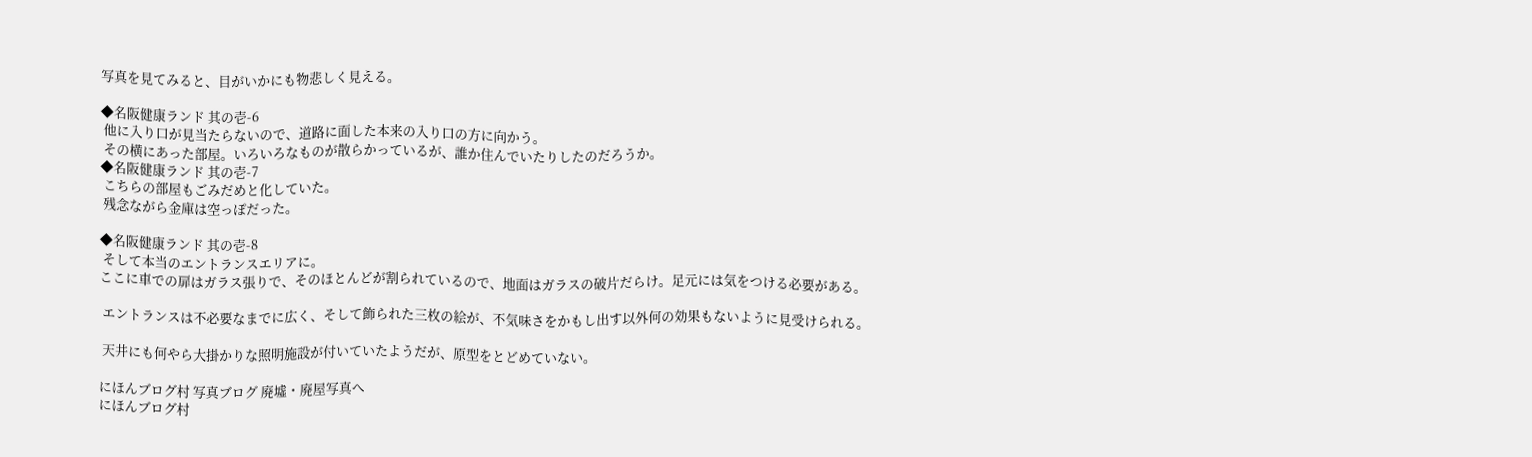写真を見てみると、目がいかにも物悲しく見える。

◆名阪健康ランド 其の壱-6
 他に入り口が見当たらないので、道路に面した本来の入り口の方に向かう。
 その横にあった部屋。いろいろなものが散らかっているが、誰か住んでいたりしたのだろうか。
◆名阪健康ランド 其の壱-7
 こちらの部屋もごみだめと化していた。
 残念ながら金庫は空っぽだった。

◆名阪健康ランド 其の壱-8
 そして本当のエントランスエリアに。
ここに車での扉はガラス張りで、そのほとんどが割られているので、地面はガラスの破片だらけ。足元には気をつける必要がある。

 エントランスは不必要なまでに広く、そして飾られた三枚の絵が、不気味さをかもし出す以外何の効果もないように見受けられる。

 天井にも何やら大掛かりな照明施設が付いていたようだが、原型をとどめていない。

にほんブログ村 写真ブログ 廃墟・廃屋写真へ
にほんブログ村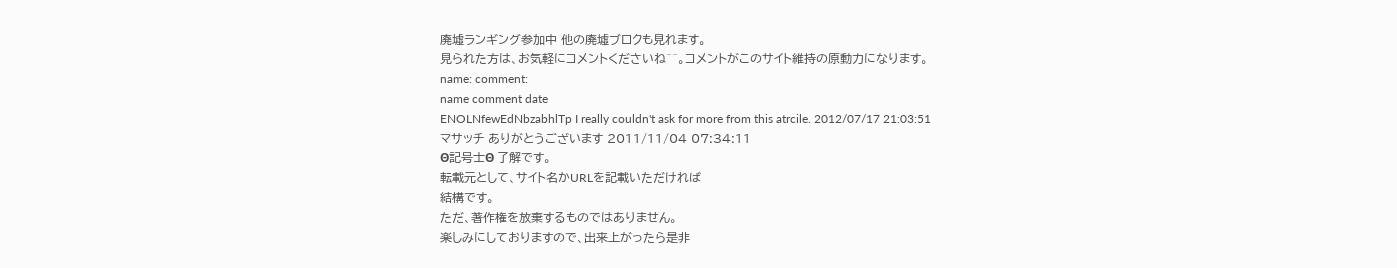廃墟ランギング参加中 他の廃墟ブロクも見れます。
見られた方は、お気軽にコメントくださいね^^。コメントがこのサイト維持の原動力になります。
name: comment:
name comment date
ENOLNfewEdNbzabhlTp I really couldn't ask for more from this atrcile. 2012/07/17 21:03:51
マサッチ ありがとうございます 2011/11/04 07:34:11
Θ記号士Θ 了解です。
転載元として、サイト名かURLを記載いただければ
結構です。
ただ、著作権を放棄するものではありません。
楽しみにしておりますので、出来上がったら是非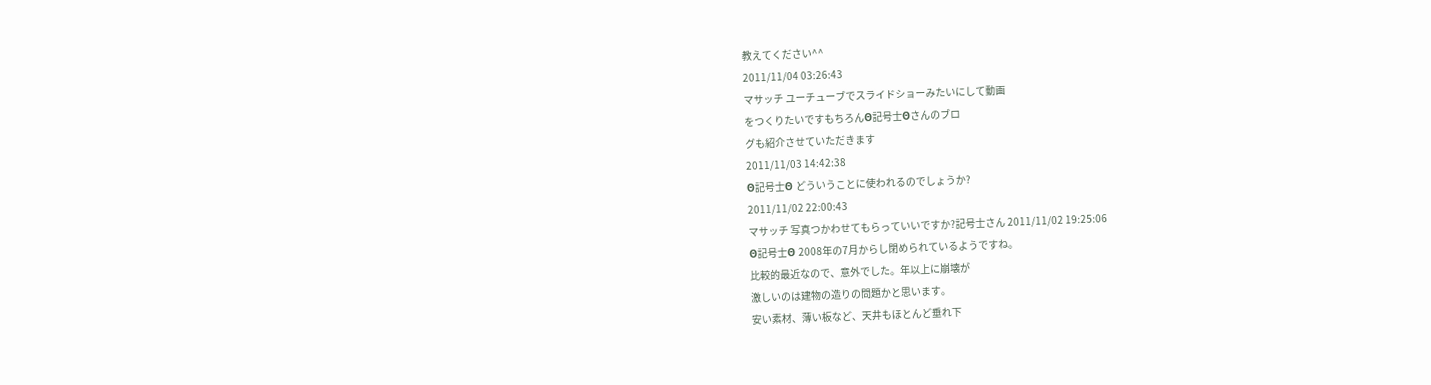教えてください^^
2011/11/04 03:26:43
マサッチ ユーチューブでスライドショーみたいにして動画
をつくりたいですもちろんΘ記号士Θさんのブロ
グも紹介させていただきます
2011/11/03 14:42:38
Θ記号士Θ どういうことに使われるのでしょうか?
2011/11/02 22:00:43
マサッチ 写真つかわせてもらっていいですか?記号士さん 2011/11/02 19:25:06
Θ記号士Θ 2008年の7月からし閉められているようですね。
比較的最近なので、意外でした。年以上に崩壊が
激しいのは建物の造りの問題かと思います。
安い素材、薄い板など、天井もほとんど垂れ下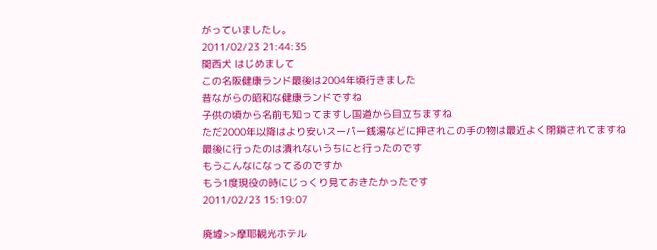がっていましたし。
2011/02/23 21:44:35
関西犬 はじめまして
この名阪健康ランド最後は2004年頃行きました
昔ながらの昭和な健康ランドですね
子供の頃から名前も知ってますし国道から目立ちますね
ただ2000年以降はより安いスーパー銭湯などに押されこの手の物は最近よく閉鎖されてますね
最後に行ったのは潰れないうちにと行ったのです
もうこんなになってるのですか
もう1度現役の時にじっくり見ておきたかったです
2011/02/23 15:19:07

廃墟>>摩耶観光ホテル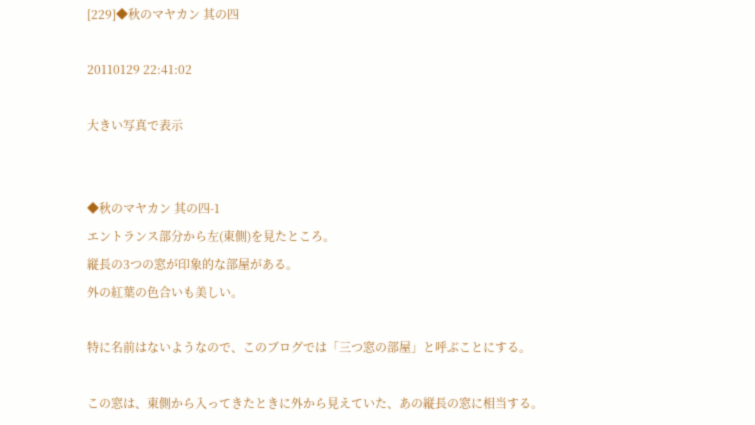[229]◆秋のマヤカン 其の四

20110129 22:41:02

大きい写真で表示


◆秋のマヤカン 其の四-1
エントランス部分から左(東側)を見たところ。
縦長の3つの窓が印象的な部屋がある。
外の紅葉の色合いも美しい。

特に名前はないようなので、このブログでは「三つ窓の部屋」と呼ぶことにする。

この窓は、東側から入ってきたときに外から見えていた、あの縦長の窓に相当する。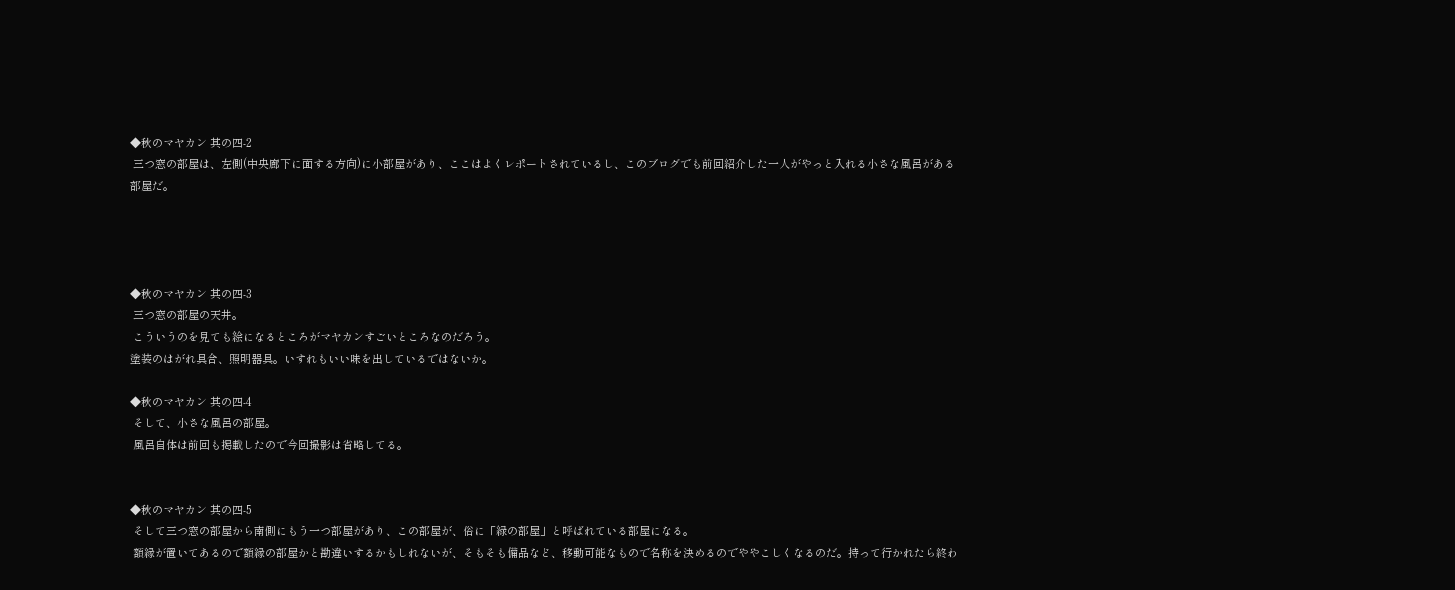◆秋のマヤカン 其の四-2
 三つ窓の部屋は、左側(中央廊下に面する方向)に小部屋があり、ここはよくレポートされているし、このブログでも前回紹介した一人がやっと入れる小さな風呂がある部屋だ。




◆秋のマヤカン 其の四-3
 三つ窓の部屋の天井。
 こういうのを見ても絵になるところがマヤカンすごいところなのだろう。
塗装のはがれ具合、照明器具。いすれもいい味を出しているではないか。

◆秋のマヤカン 其の四-4
 そして、小さな風呂の部屋。
 風呂自体は前回も掲載したので今回撮影は省略してる。


◆秋のマヤカン 其の四-5
 そして三つ窓の部屋から南側にもう一つ部屋があり、この部屋が、俗に「緑の部屋」と呼ばれている部屋になる。
 額縁が置いてあるので額縁の部屋かと勘違いするかもしれないが、そもそも備品など、移動可能なもので名称を決めるのでややこしくなるのだ。持って行かれたら終わ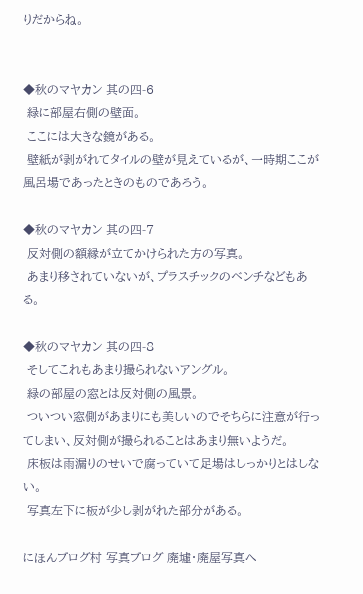りだからね。


◆秋のマヤカン 其の四-6
 緑に部屋右側の壁面。
 ここには大きな鏡がある。
 壁紙が剥がれてタイルの壁が見えているが、一時期ここが風呂場であったときのものであろう。

◆秋のマヤカン 其の四-7
 反対側の額縁が立てかけられた方の写真。
 あまり移されていないが、プラスチックのベンチなどもある。

◆秋のマヤカン 其の四-8
 そしてこれもあまり撮られないアングル。
 緑の部屋の窓とは反対側の風景。
 ついつい窓側があまりにも美しいのでそちらに注意が行ってしまい、反対側が撮られることはあまり無いようだ。
 床板は雨漏りのせいで腐っていて足場はしっかりとはしない。
 写真左下に板が少し剥がれた部分がある。

にほんブログ村 写真ブログ 廃墟・廃屋写真へ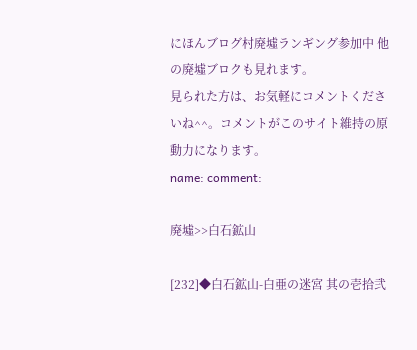にほんブログ村廃墟ランギング参加中 他の廃墟ブロクも見れます。
見られた方は、お気軽にコメントくださいね^^。コメントがこのサイト維持の原動力になります。
name: comment:

廃墟>>白石鉱山

[232]◆白石鉱山-白亜の迷宮 其の壱拾弐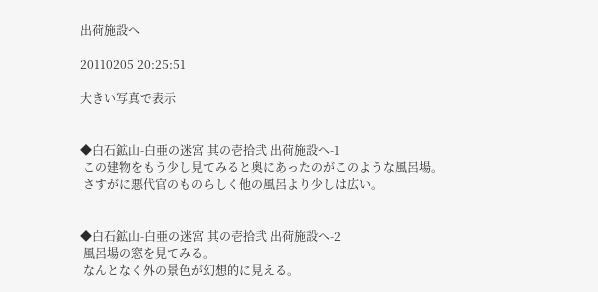出荷施設へ

20110205 20:25:51

大きい写真で表示


◆白石鉱山-白亜の迷宮 其の壱拾弐 出荷施設へ-1
 この建物をもう少し見てみると奥にあったのがこのような風呂場。
 さすがに悪代官のものらしく他の風呂より少しは広い。


◆白石鉱山-白亜の迷宮 其の壱拾弐 出荷施設へ-2
 風呂場の窓を見てみる。
 なんとなく外の景色が幻想的に見える。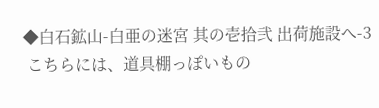◆白石鉱山-白亜の迷宮 其の壱拾弐 出荷施設へ-3
 こちらには、道具棚っぽいもの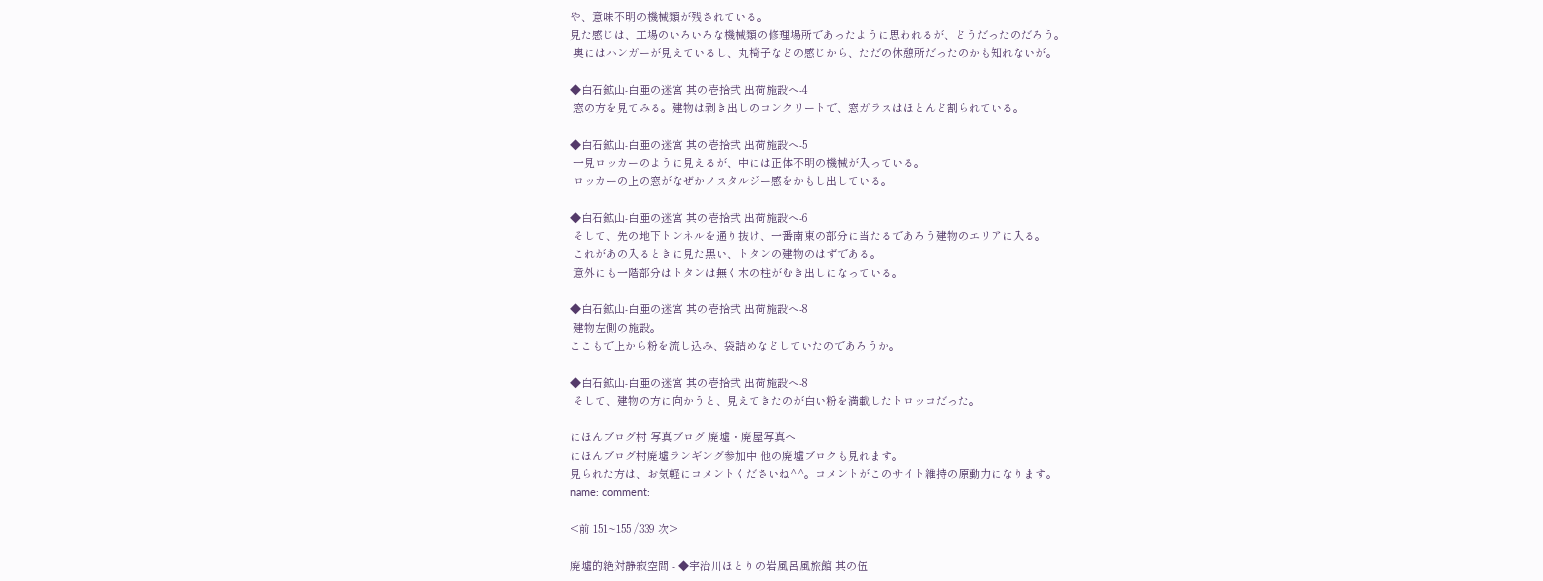や、意味不明の機械類が残されている。
見た感じは、工場のいろいろな機械類の修理場所であったように思われるが、どうだったのだろう。
 奥にはハンガーが見えているし、丸椅子などの感じから、ただの休憩所だったのかも知れないが。

◆白石鉱山-白亜の迷宮 其の壱拾弐 出荷施設へ-4
 窓の方を見てみる。建物は剥き出しのコンクリートで、窓ガラスはほとんど割られている。

◆白石鉱山-白亜の迷宮 其の壱拾弐 出荷施設へ-5
 一見ロッカーのように見えるが、中には正体不明の機械が入っている。
 ロッカーの上の窓がなぜかノスタルジー感をかもし出している。

◆白石鉱山-白亜の迷宮 其の壱拾弐 出荷施設へ-6
 そして、先の地下トンネルを通り抜け、一番南東の部分に当たるであろう建物のエリアに入る。
 これがあの入るときに見た黒い、トタンの建物のはずである。
 意外にも一階部分はトタンは無く木の柱がむき出しになっている。

◆白石鉱山-白亜の迷宮 其の壱拾弐 出荷施設へ-8
 建物左側の施設。
ここもで上から粉を流し込み、袋詰めなどしていたのであろうか。

◆白石鉱山-白亜の迷宮 其の壱拾弐 出荷施設へ-8
 そして、建物の方に向かうと、見えてきたのが白い粉を満載したトロッコだった。

にほんブログ村 写真ブログ 廃墟・廃屋写真へ
にほんブログ村廃墟ランギング参加中 他の廃墟ブロクも見れます。
見られた方は、お気軽にコメントくださいね^^。コメントがこのサイト維持の原動力になります。
name: comment:

<前 151~155 /339 次>

廃墟的絶対静寂空間 - ◆宇治川ほとりの岩風呂風旅館 其の伍